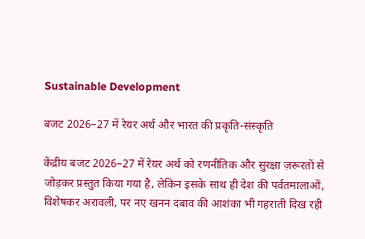Sustainable Development

बजट 2026–27 में रेयर अर्थ और भारत की प्रकृति-संस्कृति

केंद्रीय बजट 2026–27 में रेयर अर्थ को रणनीतिक और सुरक्षा ज़रूरतों से जोड़कर प्रस्तुत किया गया है, लेकिन इसके साथ ही देश की पर्वतमालाओं, विशेषकर अरावली, पर नए खनन दबाव की आशंका भी गहराती दिख रही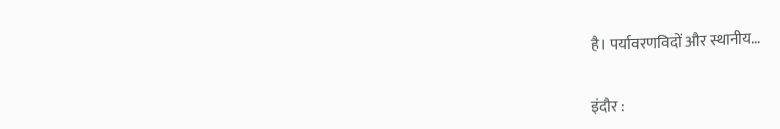है। पर्यावरणविदों और स्थानीय…

इंदौर :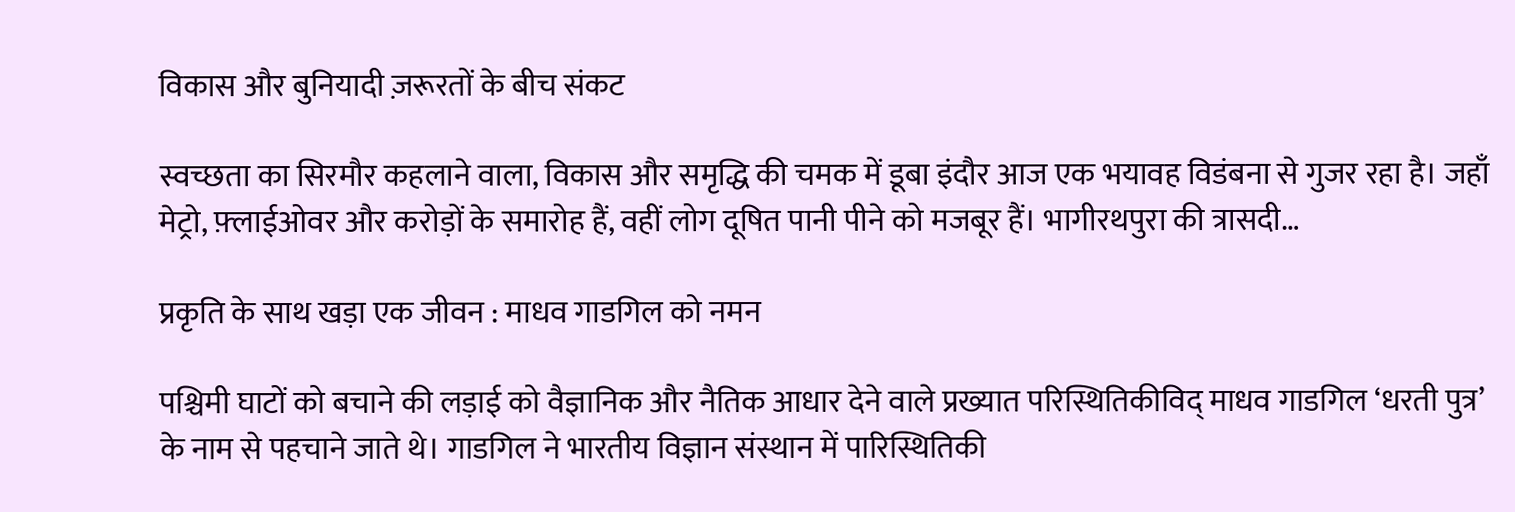विकास और बुनियादी ज़रूरतों के बीच संकट

स्वच्छता का सिरमौर कहलाने वाला, विकास और समृद्धि की चमक में डूबा इंदौर आज एक भयावह विडंबना से गुजर रहा है। जहाँ मेट्रो, फ़्लाईओवर और करोड़ों के समारोह हैं, वहीं लोग दूषित पानी पीने को मजबूर हैं। भागीरथपुरा की त्रासदी…

प्रकृति के साथ खड़ा एक जीवन : माधव गाडगिल को नमन

पश्चिमी घाटों को बचाने की लड़ाई को वैज्ञानिक और नैतिक आधार देने वाले प्रख्यात परिस्थितिकीविद् माधव गाडगिल ‘धरती पुत्र’ के नाम से पहचाने जाते थे। गाडगिल ने भारतीय विज्ञान संस्थान में पारिस्थितिकी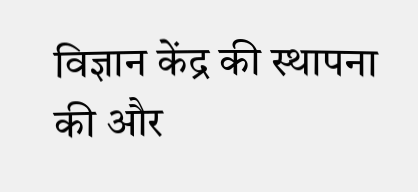विज्ञान केंद्र की स्थापना की और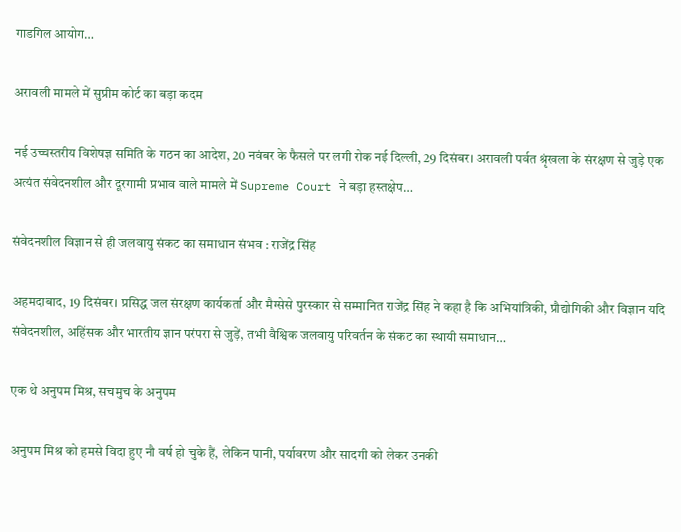गाडगिल आयोग…

अरावली मामले में सुप्रीम कोर्ट का बड़ा कदम

नई उच्चस्तरीय विशेषज्ञ समिति के गठन का आदेश, 20 नवंबर के फैसले पर लगी रोक नई दिल्ली, 29 दिसंबर। अरावली पर्वत श्रृंखला के संरक्षण से जुड़े एक अत्यंत संवेदनशील और दूरगामी प्रभाव वाले मामले में Supreme Court ने बड़ा हस्तक्षेप…

संवेदनशील विज्ञान से ही जलवायु संकट का समाधान संभव : राजेंद्र सिंह

अहमदाबाद, 19 दिसंबर। प्रसिद्ध जल संरक्षण कार्यकर्ता और मैग्सेसे पुरस्कार से सम्मानित राजेंद्र सिंह ने कहा है कि अभियांत्रिकी, प्रौद्योगिकी और विज्ञान यदि संवेदनशील, अहिंसक और भारतीय ज्ञान परंपरा से जुड़ें, तभी वैश्विक जलवायु परिवर्तन के संकट का स्थायी समाधान…

एक थे अनुपम मिश्र, सचमुच के अनुपम

अनुपम मिश्र को हमसे विदा हुए नौ वर्ष हो चुके हैं, लेकिन पानी, पर्यावरण और सादगी को लेकर उनकी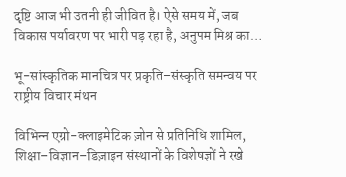दृष्टि आज भी उतनी ही जीवित है। ऐसे समय में, जब विकास पर्यावरण पर भारी पड़ रहा है, अनुपम मिश्र का…

भू-सांस्कृतिक मानचित्र पर प्रकृति–संस्कृति समन्वय पर राष्ट्रीय विचार मंथन

विभिन्‍न एग्रो-क्लाइमेटिक ज़ोन से प्रतिनिधि शामिल, शिक्षा–विज्ञान–डिज़ाइन संस्थानों के विशेषज्ञों ने रखे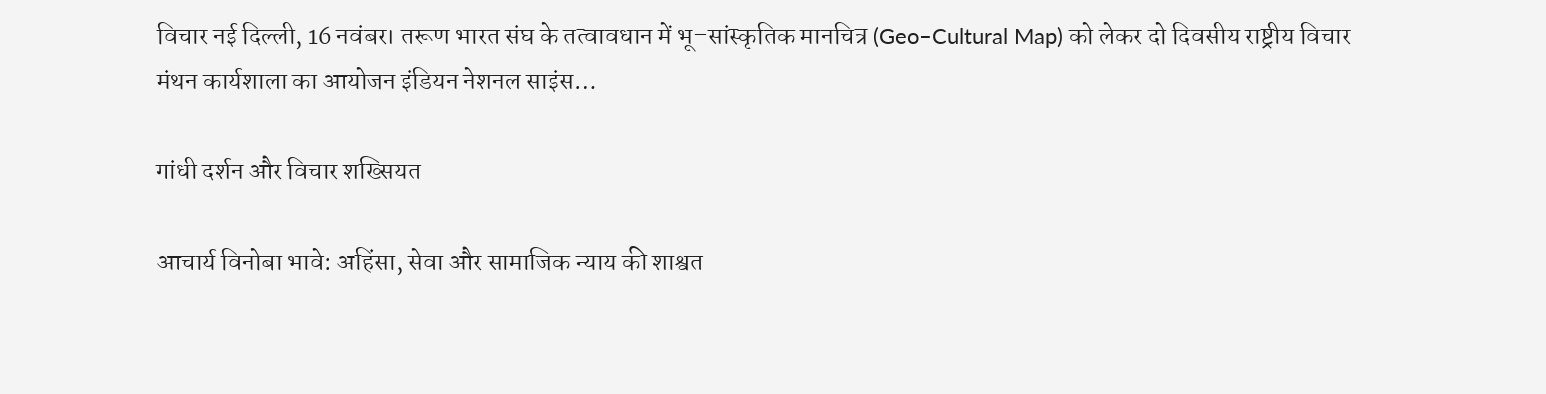विचार नई दिल्ली, 16 नवंबर। तरूण भारत संघ के तत्‍वावधान में भू–सांस्कृतिक मानचित्र (Geo–Cultural Map) को लेकर दो दिवसीय राष्ट्रीय विचार मंथन कार्यशाला का आयोजन इंडियन नेशनल साइंस…

गांधी दर्शन और विचार शख्सियत

आचार्य विनोबा भावे: अहिंसा, सेवा और सामाजिक न्याय की शाश्वत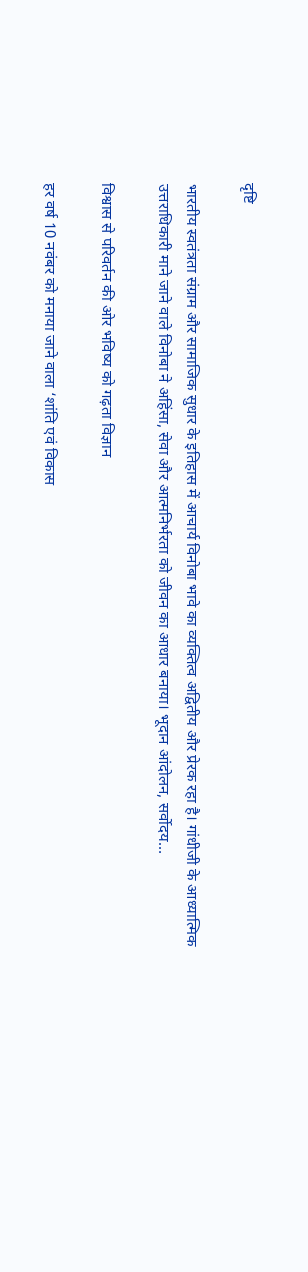दृष्टि

भारतीय स्वतंत्रता संग्राम और सामाजिक सुधार के इतिहास में आचार्य विनोबा भावे का व्यक्तित्व अद्वितीय और प्रेरक रहा है। गांधीजी के आध्यात्मिक उत्तराधिकारी माने जाने वाले विनोबा ने अहिंसा, सेवा और आत्मनिर्भरता को जीवन का आधार बनाया। भूदान आंदोलन, सर्वोदय…

विश्वास से परिवर्तन की ओर भविष्य को गढ़ता विज्ञान

हर वर्ष 10 नवंबर को मनाया जाने वाला ‘शांति एवं विकास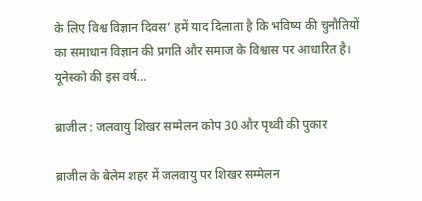के लिए विश्व विज्ञान दिवस’ हमें याद दिलाता है कि भविष्य की चुनौतियों का समाधान विज्ञान की प्रगति और समाज के विश्वास पर आधारित है। यूनेस्को की इस वर्ष…

ब्राजील : जलवायु शिखर सम्मेलन कोप 30 और पृथ्वी की पुकार

ब्राजील के बेलेम शहर में जलवायु पर शिखर सम्मेलन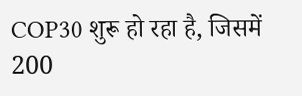COP30 शुरू हो रहा है, जिसमें 200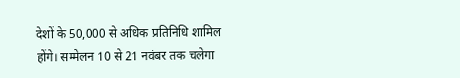देशों के 50,000 से अधिक प्रतिनिधि शामिल होंगे। सम्मेलन 10 से 21 नवंबर तक चलेगा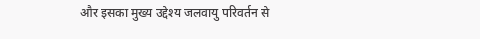और इसका मुख्य उद्देश्य जलवायु परिवर्तन से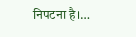निपटना है।…